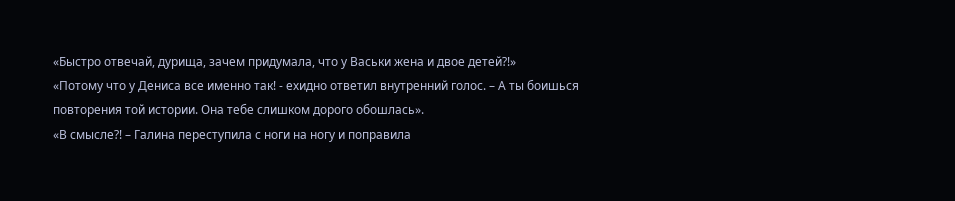«Быстро отвечай, дурища, зачем придумала, что у Васьки жена и двое детей?!»
«Потому что у Дениса все именно так! - ехидно ответил внутренний голос. – А ты боишься повторения той истории. Она тебе слишком дорого обошлась».
«В смысле?! – Галина переступила с ноги на ногу и поправила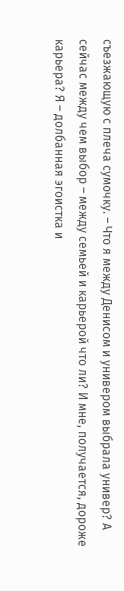съезжающую с плеча сумочку. – Что я между Денисом и универом выбрала универ? А сейчас между чем выбор – между семьей и карьерой что ли? И мне, получается, дороже карьера? Я – долбанная эгоистка и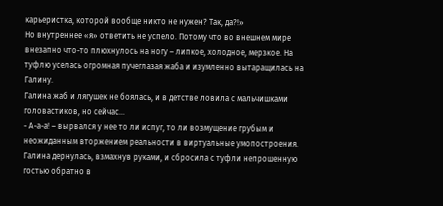карьеристка, которой вообще никто не нужен? Так, да?!»
Но внутреннее «я» ответить не успело. Потому что во внешнем мире внезапно что-то плюхнулось на ногу – липкое, холодное, мерзкое. На туфлю уселась огромная пучеглазая жаба и изумленно вытаращилась на Галину.
Галина жаб и лягушек не боялась, и в детстве ловила с мальчишками головастиков, но сейчас…
- А-а-а! – вырвался у нее то ли испуг, то ли возмущение грубым и неожиданным вторжением реальности в виртуальные умопостроения.
Галина дернулась, взмахнув руками, и сбросила с туфли непрошенную гостью обратно в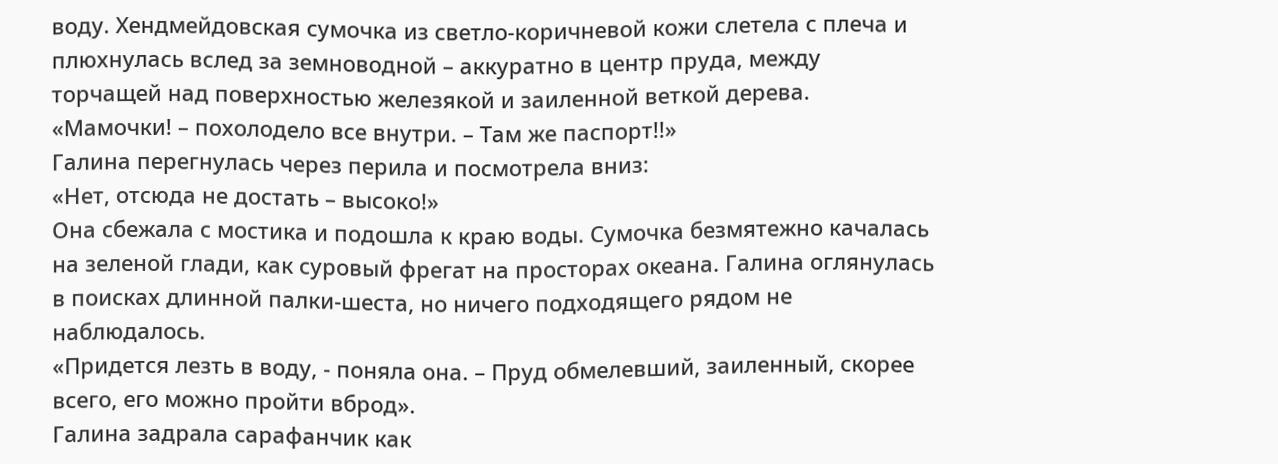воду. Хендмейдовская сумочка из светло-коричневой кожи слетела с плеча и плюхнулась вслед за земноводной – аккуратно в центр пруда, между торчащей над поверхностью железякой и заиленной веткой дерева.
«Мамочки! – похолодело все внутри. – Там же паспорт!!»
Галина перегнулась через перила и посмотрела вниз:
«Нет, отсюда не достать – высоко!»
Она сбежала с мостика и подошла к краю воды. Сумочка безмятежно качалась на зеленой глади, как суровый фрегат на просторах океана. Галина оглянулась в поисках длинной палки-шеста, но ничего подходящего рядом не наблюдалось.
«Придется лезть в воду, - поняла она. – Пруд обмелевший, заиленный, скорее всего, его можно пройти вброд».
Галина задрала сарафанчик как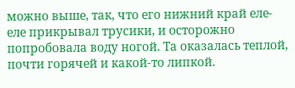можно выше, так, что его нижний край еле-еле прикрывал трусики, и осторожно попробовала воду ногой. Та оказалась теплой, почти горячей и какой-то липкой.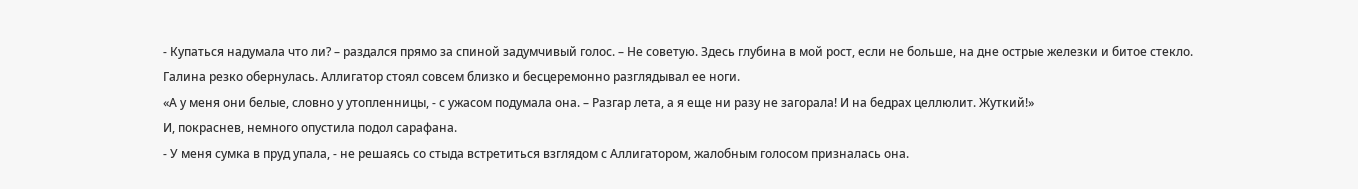- Купаться надумала что ли? – раздался прямо за спиной задумчивый голос. – Не советую. Здесь глубина в мой рост, если не больше, на дне острые железки и битое стекло.
Галина резко обернулась. Аллигатор стоял совсем близко и бесцеремонно разглядывал ее ноги.
«А у меня они белые, словно у утопленницы, - с ужасом подумала она. – Разгар лета, а я еще ни разу не загорала! И на бедрах целлюлит. Жуткий!»
И, покраснев, немного опустила подол сарафана.
- У меня сумка в пруд упала, - не решаясь со стыда встретиться взглядом с Аллигатором, жалобным голосом призналась она.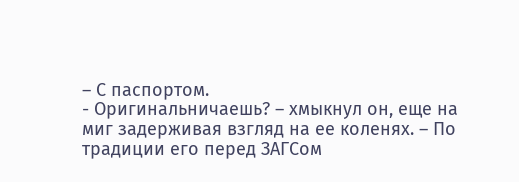– С паспортом.
- Оригинальничаешь? – хмыкнул он, еще на миг задерживая взгляд на ее коленях. – По традиции его перед ЗАГСом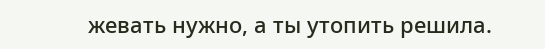жевать нужно, а ты утопить решила.